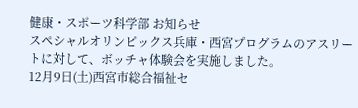健康・スポーツ科学部 お知らせ
スペシャルオリンピックス兵庫・西宮プログラムのアスリートに対して、ボッチャ体験会を実施しました。
12月9日(土)西宮市総合福祉セ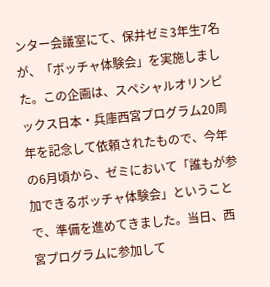ンター会議室にて、保井ゼミ3年生7名が、「ボッチャ体験会」を実施しました。この企画は、スペシャルオリンピックス日本・兵庫西宮プログラム20周年を記念して依頼されたもので、今年の6月頃から、ゼミにおいて「誰もが参加できるボッチャ体験会」ということで、準備を進めてきました。当日、西宮プログラムに参加して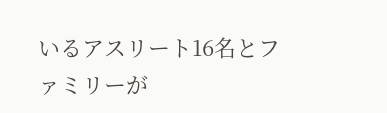いるアスリート16名とファミリーが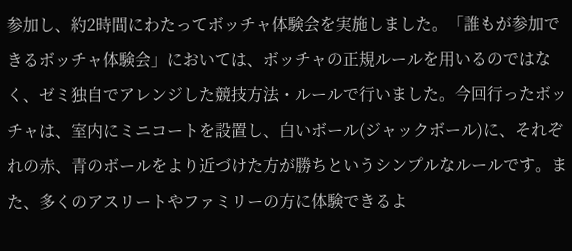参加し、約2時間にわたってボッチャ体験会を実施しました。「誰もが参加できるボッチャ体験会」においては、ボッチャの正規ルールを用いるのではなく、ゼミ独自でアレンジした競技方法・ルールで行いました。今回行ったボッチャは、室内にミニコートを設置し、白いボール(ジャックボール)に、それぞれの赤、青のボールをより近づけた方が勝ちというシンプルなルールです。また、多くのアスリートやファミリーの方に体験できるよ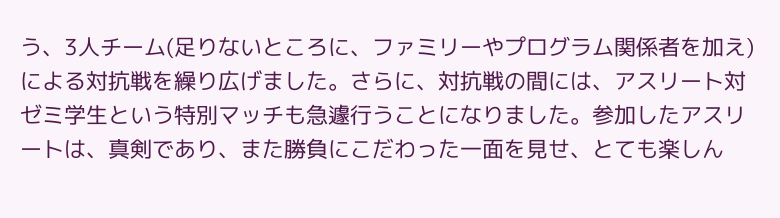う、3人チーム(足りないところに、ファミリーやプログラム関係者を加え)による対抗戦を繰り広げました。さらに、対抗戦の間には、アスリート対ゼミ学生という特別マッチも急遽行うことになりました。参加したアスリートは、真剣であり、また勝負にこだわった一面を見せ、とても楽しん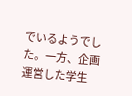でいるようでした。一方、企画運営した学生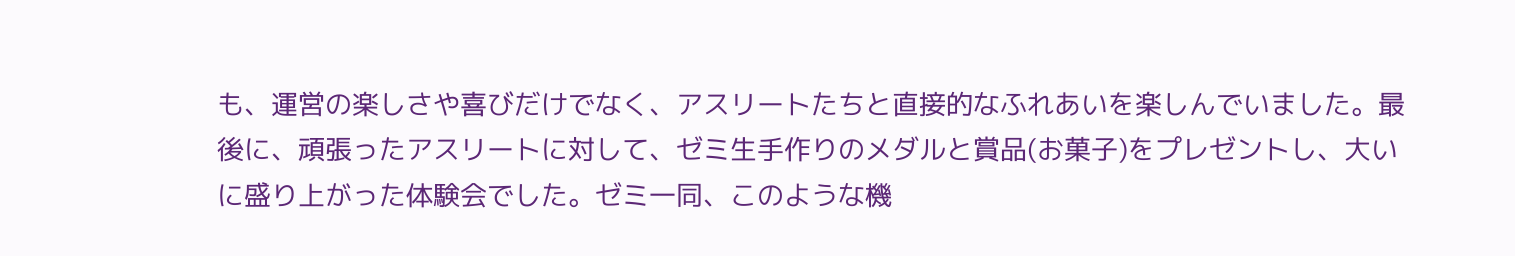も、運営の楽しさや喜びだけでなく、アスリートたちと直接的なふれあいを楽しんでいました。最後に、頑張ったアスリートに対して、ゼミ生手作りのメダルと賞品(お菓子)をプレゼントし、大いに盛り上がった体験会でした。ゼミ一同、このような機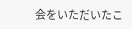会をいただいたこ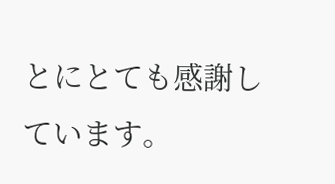とにとても感謝しています。